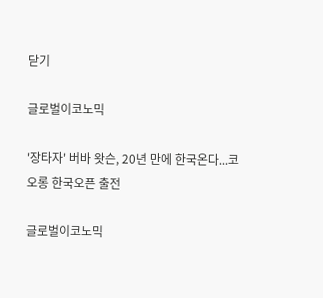닫기

글로벌이코노믹

'장타자' 버바 왓슨, 20년 만에 한국온다...코오롱 한국오픈 출전

글로벌이코노믹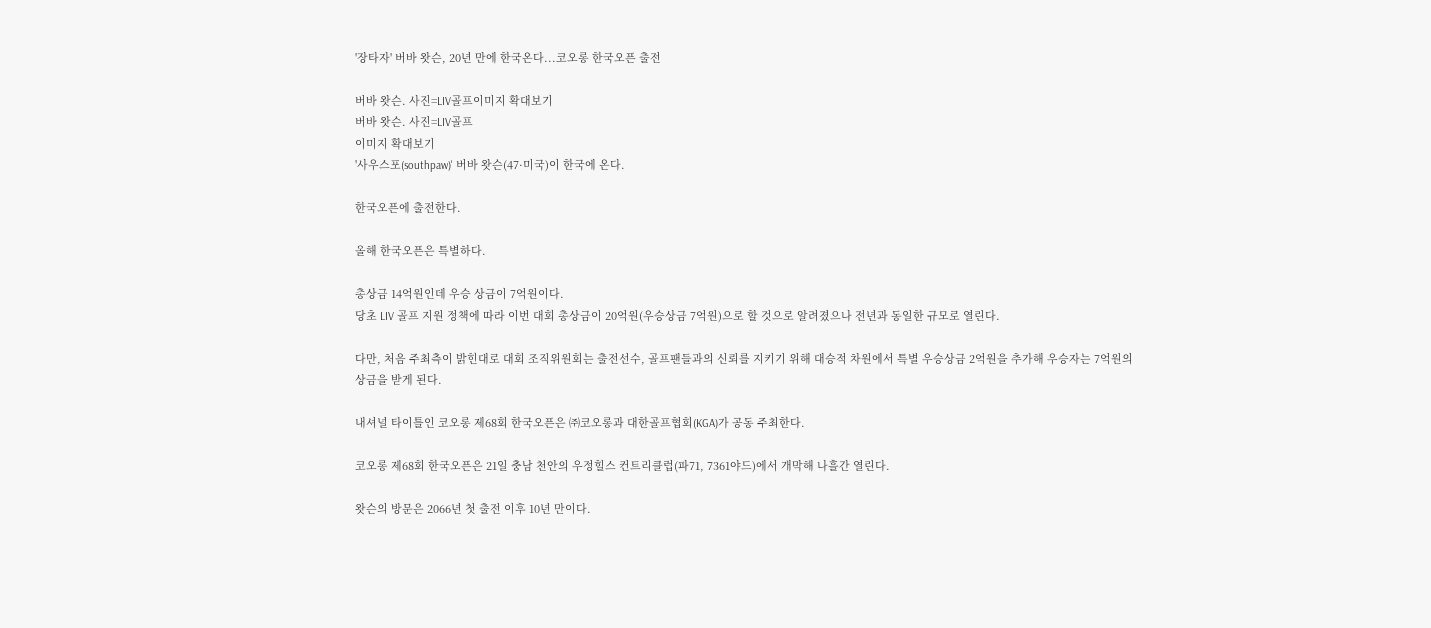'장타자' 버바 왓슨, 20년 만에 한국온다...코오롱 한국오픈 출전

버바 왓슨. 사진=LIV골프이미지 확대보기
버바 왓슨. 사진=LIV골프
이미지 확대보기
'사우스포(southpaw)' 버바 왓슨(47·미국)이 한국에 온다.

한국오픈에 출전한다.

올해 한국오픈은 특별하다.

총상금 14억원인데 우승 상금이 7억원이다.
당초 LIV 골프 지원 정책에 따라 이번 대회 총상금이 20억원(우승상금 7억원)으로 할 것으로 알려졌으나 전년과 동일한 규모로 열린다.

다만, 처음 주최측이 밝힌대로 대회 조직위원회는 출전선수, 골프팬들과의 신뢰를 지키기 위해 대승적 차원에서 특별 우승상금 2억원을 추가해 우승자는 7억원의 상금을 받게 된다.

내셔널 타이틀인 코오롱 제68회 한국오픈은 ㈜코오롱과 대한골프협회(KGA)가 공동 주최한다.

코오롱 제68회 한국오픈은 21일 충남 천안의 우정힐스 컨트리클럽(파71, 7361야드)에서 개막해 나흘간 열린다.

왓슨의 방문은 2066년 첫 출전 이후 10년 만이다.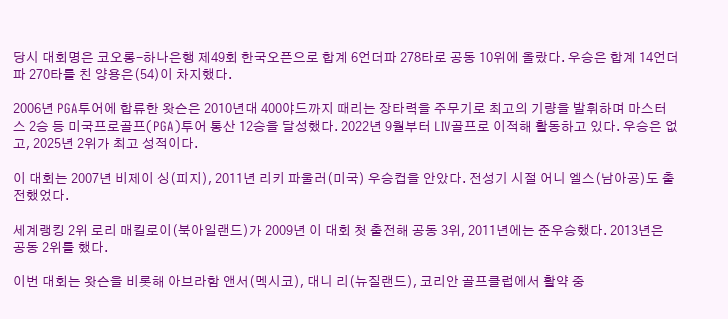당시 대회명은 코오롱-하나은행 제49회 한국오픈으로 합계 6언더파 278타로 공동 10위에 올랐다. 우승은 합계 14언더파 270타를 친 양용은(54)이 차지했다.

2006년 PGA투어에 합류한 왓슨은 2010년대 400야드까지 때리는 장타력을 주무기로 최고의 기량을 발휘하며 마스터스 2승 등 미국프로골프(PGA)투어 통산 12승을 달성했다. 2022년 9월부터 LIV골프로 이적해 활동하고 있다. 우승은 없고, 2025년 2위가 최고 성적이다.

이 대회는 2007년 비제이 싱(피지), 2011년 리키 파울러(미국) 우승컵을 안았다. 전성기 시절 어니 엘스(남아공)도 출전했었다.

세계랭킹 2위 로리 매킬로이(북아일랜드)가 2009년 이 대회 첫 출전해 공동 3위, 2011년에는 준우승했다. 2013년은 공동 2위를 했다.

이번 대회는 왓슨을 비롯해 아브라함 앤서(멕시코), 대니 리(뉴질랜드), 코리안 골프클럽에서 활약 중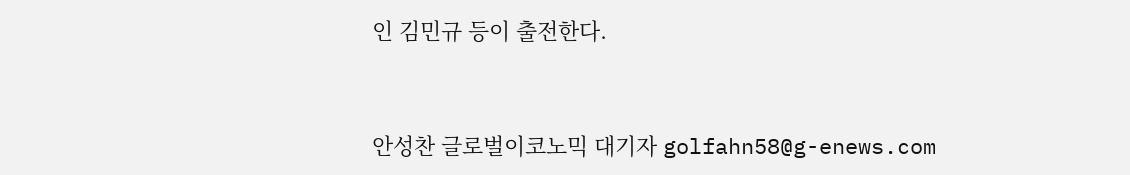인 김민규 등이 출전한다.


안성찬 글로벌이코노믹 대기자 golfahn58@g-enews.com